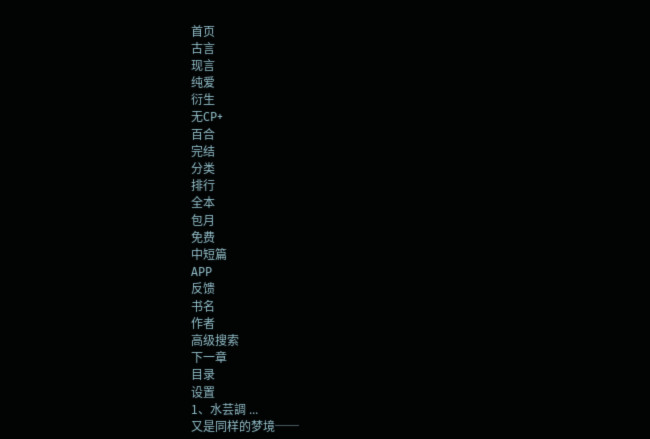首页
古言
现言
纯爱
衍生
无CP+
百合
完结
分类
排行
全本
包月
免费
中短篇
APP
反馈
书名
作者
高级搜索
下一章
目录
设置
1、水芸調 ...
又是同样的梦境──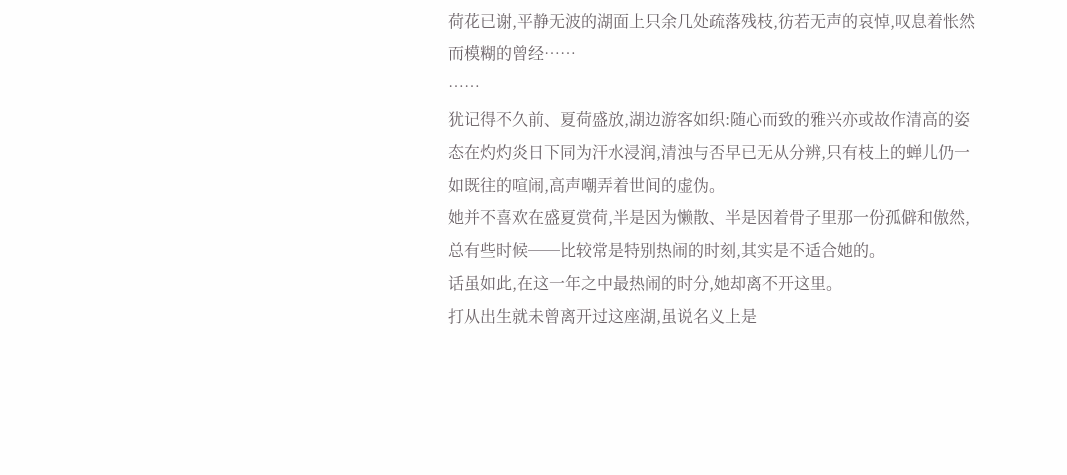荷花已谢,平静无波的湖面上只余几处疏落残枝,彷若无声的哀悼,叹息着怅然而模糊的曾经……
……
犹记得不久前、夏荷盛放,湖边游客如织:随心而致的雅兴亦或故作清高的姿态在灼灼炎日下同为汗水浸润,清浊与否早已无从分辨,只有枝上的蝉儿仍一如既往的喧闹,高声嘲弄着世间的虚伪。
她并不喜欢在盛夏赏荷,半是因为懒散、半是因着骨子里那一份孤僻和傲然,总有些时候──比较常是特别热闹的时刻,其实是不适合她的。
话虽如此,在这一年之中最热闹的时分,她却离不开这里。
打从出生就未曾离开过这座湖,虽说名义上是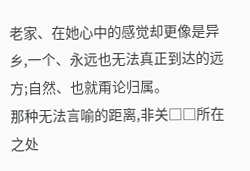老家、在她心中的感觉却更像是异乡,一个、永远也无法真正到达的远方;自然、也就甭论归属。
那种无法言喻的距离,非关□□所在之处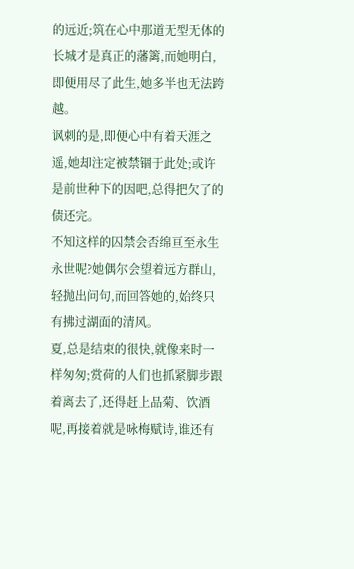的远近;筑在心中那道无型无体的长城才是真正的藩篱,而她明白,即便用尽了此生,她多半也无法跨越。
讽刺的是,即便心中有着天涯之遥,她却注定被禁锢于此处;或许是前世种下的因吧,总得把欠了的债还完。
不知这样的囚禁会否绵亘至永生永世呢?她偶尔会望着远方群山,轻抛出问句,而回答她的,始终只有拂过湖面的清风。
夏,总是结束的很快,就像来时一样匆匆;赏荷的人们也抓紧脚步跟着离去了,还得赶上品菊、饮酒呢,再接着就是咏梅赋诗,谁还有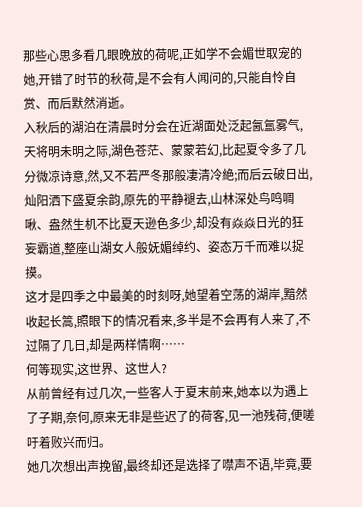那些心思多看几眼晚放的荷呢,正如学不会媚世取宠的她,开错了时节的秋荷,是不会有人闻问的,只能自怜自赏、而后默然消逝。
入秋后的湖泊在清晨时分会在近湖面处泛起氤氲雾气,天将明未明之际,湖色苍茫、蒙蒙若幻,比起夏令多了几分微凉诗意,然,又不若严冬那般凄清冷絶;而后云破日出,灿阳洒下盛夏余韵,原先的平静褪去,山林深处鸟鸣啁啾、盎然生机不比夏天逊色多少,却没有焱焱日光的狂妄霸道,整座山湖女人般妩媚绰约、姿态万千而难以捉摸。
这才是四季之中最美的时刻呀,她望着空荡的湖岸,黯然收起长篙,照眼下的情况看来,多半是不会再有人来了,不过隔了几日,却是两样情啊……
何等现实,这世界、这世人?
从前曾经有过几次,一些客人于夏末前来,她本以为遇上了子期,奈何,原来无非是些迟了的荷客,见一池残荷,便嗟吁着败兴而归。
她几次想出声挽留,最终却还是选择了噤声不语,毕竟,要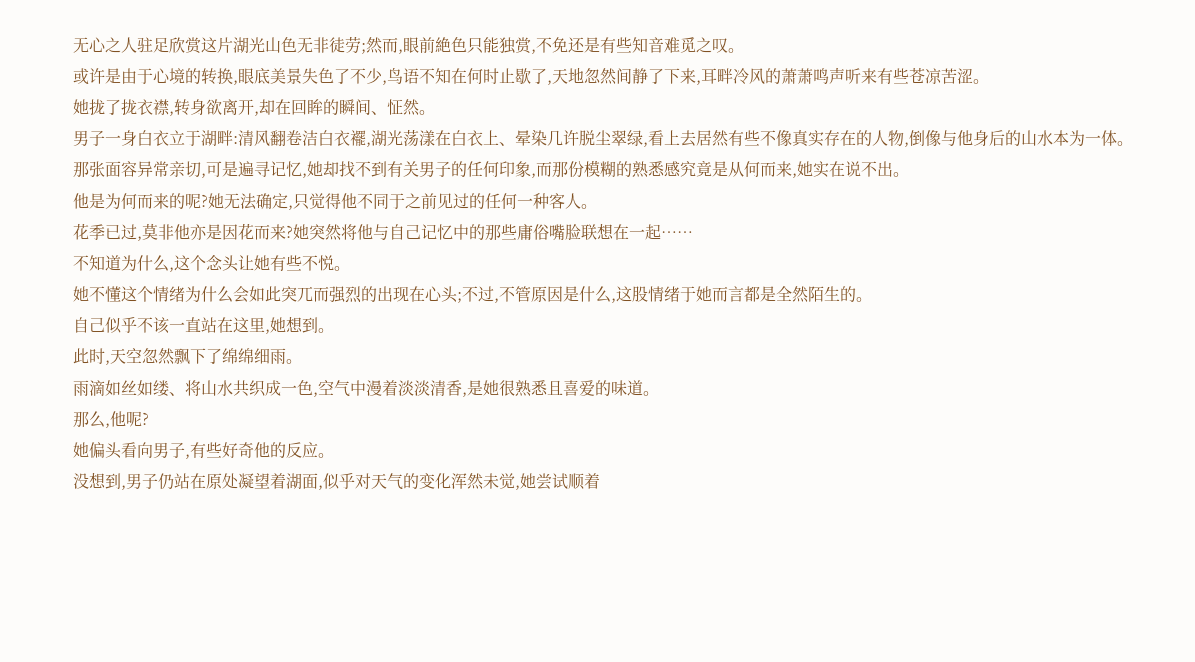无心之人驻足欣赏这片湖光山色无非徒劳;然而,眼前絶色只能独赏,不免还是有些知音难觅之叹。
或许是由于心境的转换,眼底美景失色了不少,鸟语不知在何时止歇了,天地忽然间静了下来,耳畔冷风的萧萧鸣声听来有些苍凉苦涩。
她拢了拢衣襟,转身欲离开,却在回眸的瞬间、怔然。
男子一身白衣立于湖畔:清风翻卷洁白衣襬,湖光荡漾在白衣上、晕染几许脱尘翠绿,看上去居然有些不像真实存在的人物,倒像与他身后的山水本为一体。
那张面容异常亲切,可是遍寻记忆,她却找不到有关男子的任何印象,而那份模糊的熟悉感究竟是从何而来,她实在说不出。
他是为何而来的呢?她无法确定,只觉得他不同于之前见过的任何一种客人。
花季已过,莫非他亦是因花而来?她突然将他与自己记忆中的那些庸俗嘴脸联想在一起……
不知道为什么,这个念头让她有些不悦。
她不懂这个情绪为什么会如此突兀而强烈的出现在心头;不过,不管原因是什么,这股情绪于她而言都是全然陌生的。
自己似乎不该一直站在这里,她想到。
此时,天空忽然飘下了绵绵细雨。
雨滴如丝如缕、将山水共织成一色,空气中漫着淡淡清香,是她很熟悉且喜爱的味道。
那么,他呢?
她偏头看向男子,有些好奇他的反应。
没想到,男子仍站在原处凝望着湖面,似乎对天气的变化浑然未觉,她尝试顺着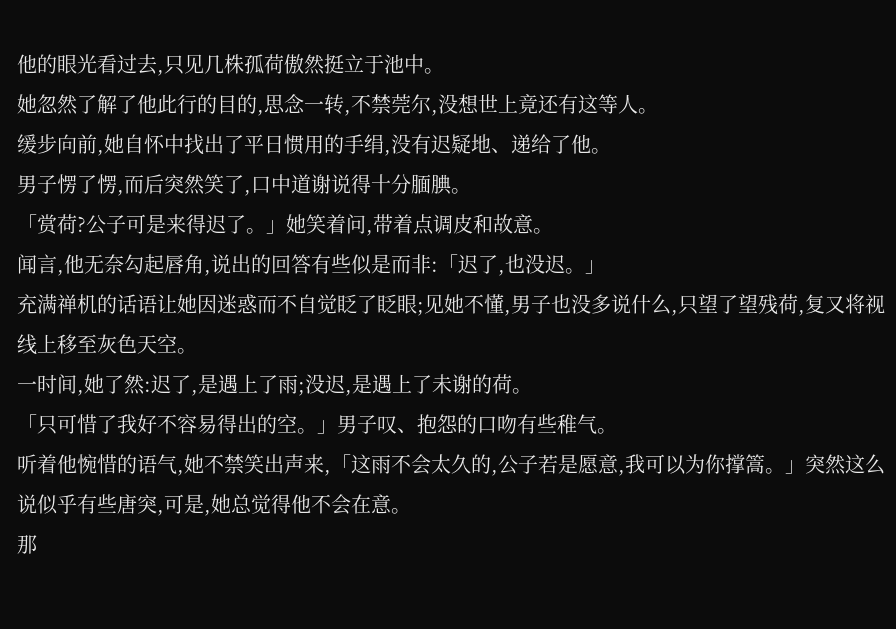他的眼光看过去,只见几株孤荷傲然挺立于池中。
她忽然了解了他此行的目的,思念一转,不禁莞尔,没想世上竟还有这等人。
缓步向前,她自怀中找出了平日惯用的手绢,没有迟疑地、递给了他。
男子愣了愣,而后突然笑了,口中道谢说得十分腼腆。
「赏荷?公子可是来得迟了。」她笑着问,带着点调皮和故意。
闻言,他无奈勾起唇角,说出的回答有些似是而非:「迟了,也没迟。」
充满禅机的话语让她因迷惑而不自觉眨了眨眼;见她不懂,男子也没多说什么,只望了望残荷,复又将视线上移至灰色天空。
一时间,她了然:迟了,是遇上了雨;没迟,是遇上了未谢的荷。
「只可惜了我好不容易得出的空。」男子叹、抱怨的口吻有些稚气。
听着他惋惜的语气,她不禁笑出声来,「这雨不会太久的,公子若是愿意,我可以为你撑篙。」突然这么说似乎有些唐突,可是,她总觉得他不会在意。
那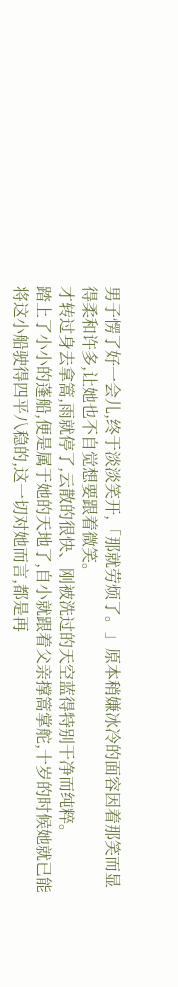男子愣了好一会儿,终于淡淡笑开,「那就劳烦了。」原本稍嫌冰冷的面容因着那笑而显得柔和许多,让她也不自觉想要跟着微笑。
才转过身去拿篙,雨就停了,云散的很快、刚被洗过的天空蓝得特别干净而纯粹。
踏上了小小的蓬船,便是属于她的天地了,自小就跟着父亲撑篙掌舵,十岁的时候她就已能将这小船驶得四平八稳的,这一切对她而言,都是再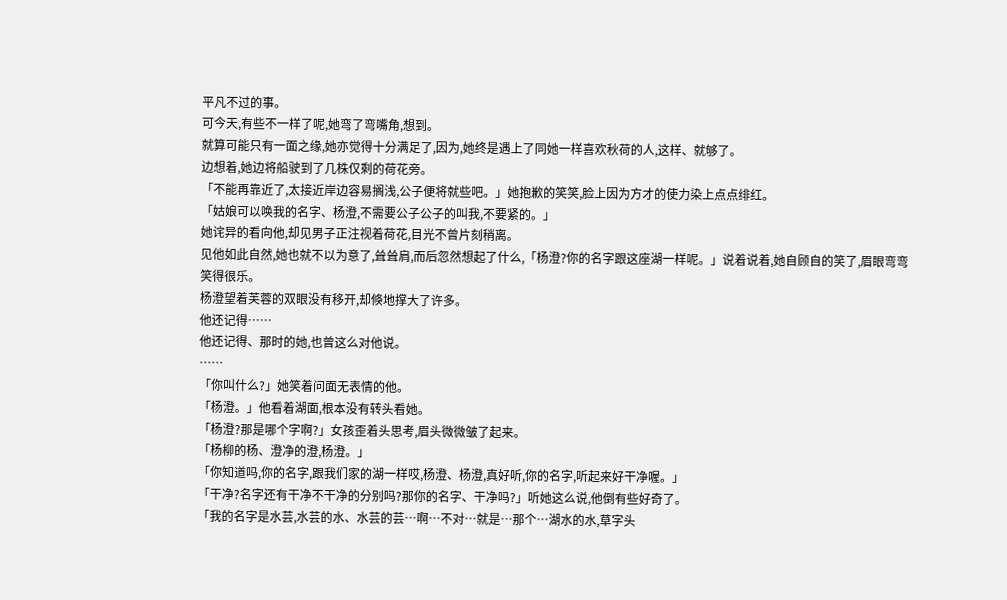平凡不过的事。
可今天,有些不一样了呢,她弯了弯嘴角,想到。
就算可能只有一面之缘,她亦觉得十分满足了,因为,她终是遇上了同她一样喜欢秋荷的人,这样、就够了。
边想着,她边将船驶到了几株仅剩的荷花旁。
「不能再靠近了,太接近岸边容易搁浅,公子便将就些吧。」她抱歉的笑笑,脸上因为方才的使力染上点点绯红。
「姑娘可以唤我的名字、杨澄,不需要公子公子的叫我,不要紧的。」
她诧异的看向他,却见男子正注视着荷花,目光不曾片刻稍离。
见他如此自然,她也就不以为意了,耸耸肩,而后忽然想起了什么,「杨澄?你的名字跟这座湖一样呢。」说着说着,她自顾自的笑了,眉眼弯弯笑得很乐。
杨澄望着芙蓉的双眼没有移开,却倏地撑大了许多。
他还记得……
他还记得、那时的她,也曾这么对他说。
……
「你叫什么?」她笑着问面无表情的他。
「杨澄。」他看着湖面,根本没有转头看她。
「杨澄?那是哪个字啊?」女孩歪着头思考,眉头微微皱了起来。
「杨柳的杨、澄净的澄,杨澄。」
「你知道吗,你的名字,跟我们家的湖一样哎,杨澄、杨澄,真好听,你的名字,听起来好干净喔。」
「干净?名字还有干净不干净的分别吗?那你的名字、干净吗?」听她这么说,他倒有些好奇了。
「我的名字是水芸,水芸的水、水芸的芸…啊…不对…就是…那个…湖水的水,草字头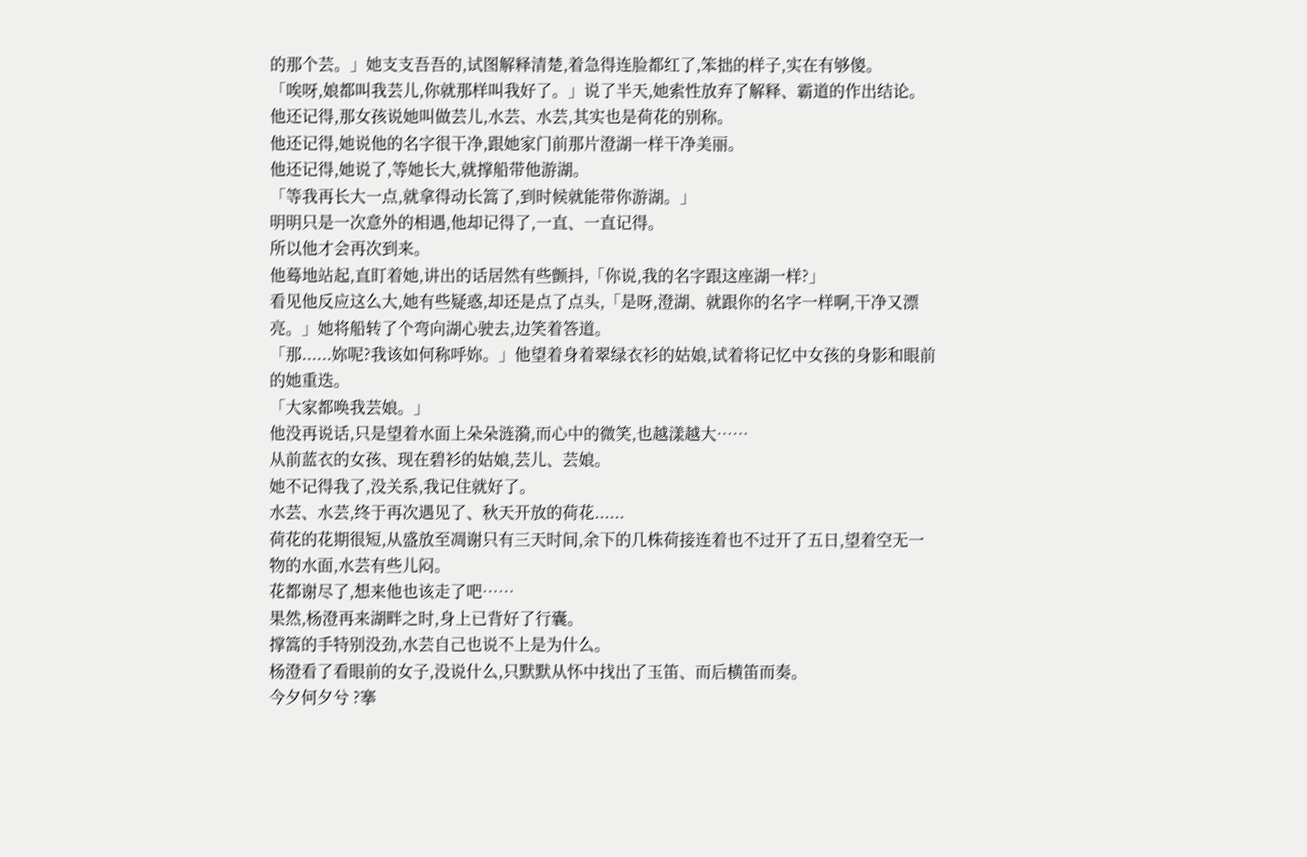的那个芸。」她支支吾吾的,试图解释清楚,着急得连脸都红了,笨拙的样子,实在有够傻。
「唉呀,娘都叫我芸儿,你就那样叫我好了。」说了半天,她索性放弃了解释、霸道的作出结论。
他还记得,那女孩说她叫做芸儿,水芸、水芸,其实也是荷花的别称。
他还记得,她说他的名字很干净,跟她家门前那片澄湖一样干净美丽。
他还记得,她说了,等她长大,就撑船带他游湖。
「等我再长大一点,就拿得动长篙了,到时候就能带你游湖。」
明明只是一次意外的相遇,他却记得了,一直、一直记得。
所以他才会再次到来。
他蓦地站起,直盯着她,讲出的话居然有些颤抖,「你说,我的名字跟这座湖一样?」
看见他反应这么大,她有些疑惑,却还是点了点头,「是呀,澄湖、就跟你的名字一样啊,干净又漂亮。」她将船转了个弯向湖心驶去,边笑着答道。
「那......妳呢?我该如何称呼妳。」他望着身着翠绿衣衫的姑娘,试着将记忆中女孩的身影和眼前的她重迭。
「大家都唤我芸娘。」
他没再说话,只是望着水面上朵朵涟漪,而心中的微笑,也越漾越大……
从前蓝衣的女孩、现在碧衫的姑娘,芸儿、芸娘。
她不记得我了,没关系,我记住就好了。
水芸、水芸,终于再次遇见了、秋天开放的荷花......
荷花的花期很短,从盛放至凋谢只有三天时间,余下的几株荷接连着也不过开了五日,望着空无一物的水面,水芸有些儿闷。
花都谢尽了,想来他也该走了吧……
果然,杨澄再来湖畔之时,身上已背好了行囊。
撑篙的手特别没劲,水芸自己也说不上是为什么。
杨澄看了看眼前的女子,没说什么,只默默从怀中找出了玉笛、而后横笛而奏。
今夕何夕兮 ?搴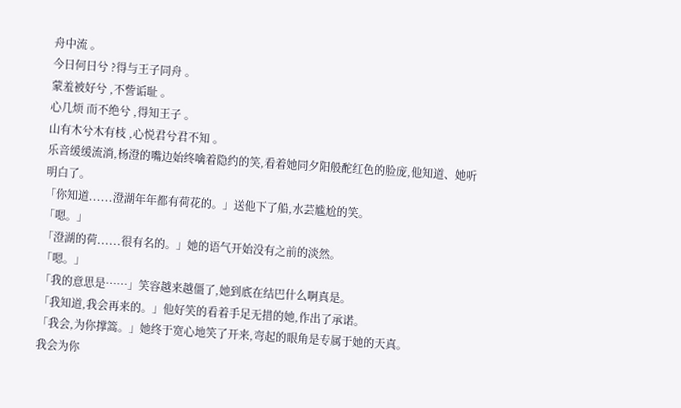舟中流 。
今日何日兮 ?得与王子同舟 。
蒙羞被好兮 ,不訾诟耻 。
心几烦 而不绝兮 ,得知王子 。
山有木兮木有枝 ,心悦君兮君不知 。
乐音缓缓流淌,杨澄的嘴边始终噙着隐约的笑,看着她同夕阳般酡红色的脸庞,他知道、她听明白了。
「你知道......澄湖年年都有荷花的。」送他下了船,水芸尴尬的笑。
「嗯。」
「澄湖的荷......很有名的。」她的语气开始没有之前的淡然。
「嗯。」
「我的意思是……」笑容越来越僵了,她到底在结巴什么啊真是。
「我知道,我会再来的。」他好笑的看着手足无措的她,作出了承诺。
「我会,为你撑篙。」她终于宽心地笑了开来,弯起的眼角是专属于她的天真。
我会为你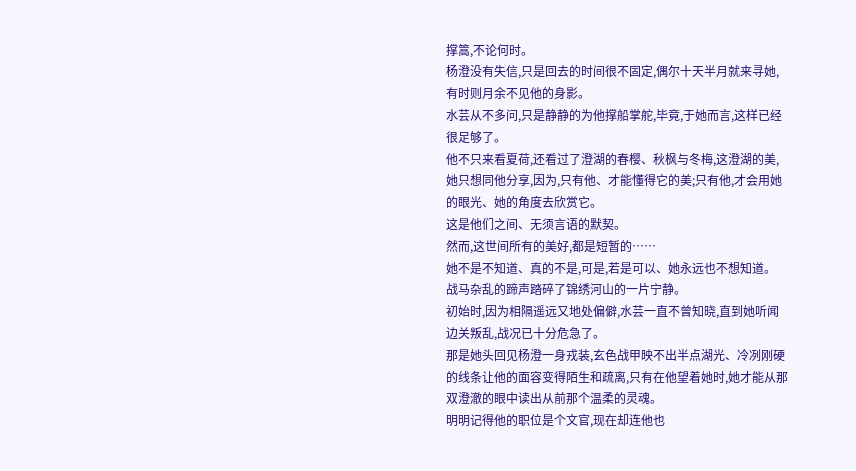撑篙,不论何时。
杨澄没有失信,只是回去的时间很不固定,偶尔十天半月就来寻她,有时则月余不见他的身影。
水芸从不多问,只是静静的为他撑船掌舵,毕竟,于她而言,这样已经很足够了。
他不只来看夏荷,还看过了澄湖的春樱、秋枫与冬梅,这澄湖的美,她只想同他分享,因为,只有他、才能懂得它的美;只有他,才会用她的眼光、她的角度去欣赏它。
这是他们之间、无须言语的默契。
然而,这世间所有的美好,都是短暂的……
她不是不知道、真的不是,可是,若是可以、她永远也不想知道。
战马杂乱的蹄声踏碎了锦绣河山的一片宁静。
初始时,因为相隔遥远又地处偏僻,水芸一直不曾知晓,直到她听闻边关叛乱,战况已十分危急了。
那是她头回见杨澄一身戎装,玄色战甲映不出半点湖光、冷冽刚硬的线条让他的面容变得陌生和疏离,只有在他望着她时,她才能从那双澄澈的眼中读出从前那个温柔的灵魂。
明明记得他的职位是个文官,现在却连他也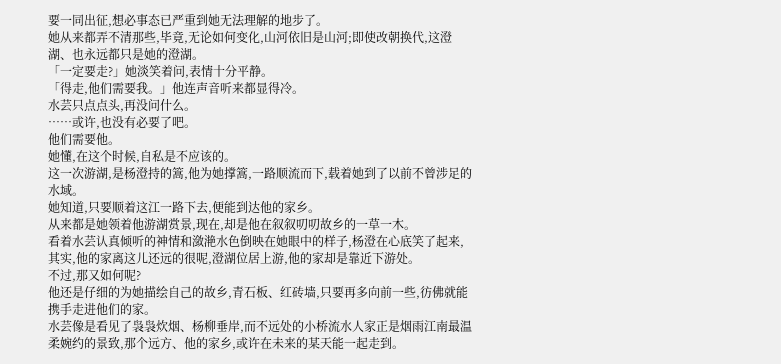要一同出征,想必事态已严重到她无法理解的地步了。
她从来都弄不清那些,毕竟,无论如何变化,山河依旧是山河;即使改朝换代,这澄湖、也永远都只是她的澄湖。
「一定要走?」她淡笑着问,表情十分平静。
「得走,他们需要我。」他连声音听来都显得冷。
水芸只点点头,再没问什么。
……或许,也没有必要了吧。
他们需要他。
她懂,在这个时候,自私是不应该的。
这一次游湖,是杨澄持的篙,他为她撑篙,一路顺流而下,载着她到了以前不曾涉足的水域。
她知道,只要顺着这江一路下去,便能到达他的家乡。
从来都是她领着他游湖赏景,现在,却是他在叙叙叨叨故乡的一草一木。
看着水芸认真倾听的神情和潋滟水色倒映在她眼中的样子,杨澄在心底笑了起来,其实,他的家离这儿还远的很呢,澄湖位居上游,他的家却是靠近下游处。
不过,那又如何呢?
他还是仔细的为她描绘自己的故乡,青石板、红砖墙,只要再多向前一些,彷佛就能携手走进他们的家。
水芸像是看见了袅袅炊烟、杨柳垂岸,而不远处的小桥流水人家正是烟雨江南最温柔婉约的景致,那个远方、他的家乡,或许在未来的某天能一起走到。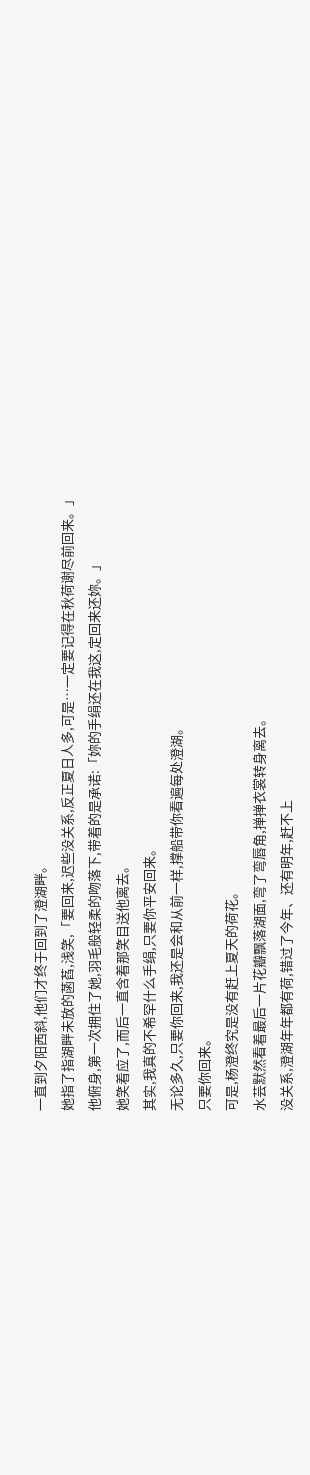一直到夕阳西斜,他们才终于回到了澄湖畔。
她指了指湖畔未放的菡萏,浅笑,「要回来,迟些没关系,反正夏日人多,可是…一定要记得在秋荷谢尽前回来。」
他俯身,第一次拥住了她,羽毛般轻柔的吻落下,带着的是承诺:「妳的手绢还在我这,定回来还妳。」
她笑着应了,而后一直含着那笑目送他离去。
其实,我真的不希罕什么手绢,只要你平安回来。
无论多久,只要你回来,我还是会和从前一样,撑船带你看遍每处澄湖。
只要你回来。
可是,杨澄终究是没有赶上夏天的荷花。
水芸默然看着最后一片花瓣飘落湖面,弯了弯唇角,掸掸衣裳转身离去。
没关系,澄湖年年都有荷,错过了今年、还有明年,赶不上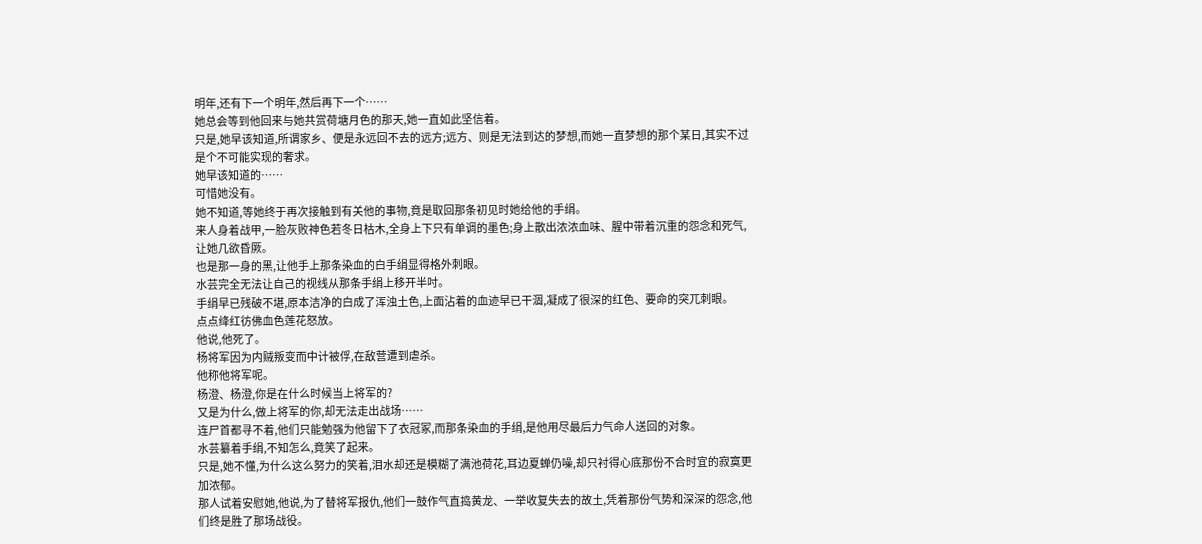明年,还有下一个明年,然后再下一个……
她总会等到他回来与她共赏荷塘月色的那天,她一直如此坚信着。
只是,她早该知道,所谓家乡、便是永远回不去的远方;远方、则是无法到达的梦想,而她一直梦想的那个某日,其实不过是个不可能实现的奢求。
她早该知道的……
可惜她没有。
她不知道,等她终于再次接触到有关他的事物,竟是取回那条初见时她给他的手绢。
来人身着战甲,一脸灰败神色若冬日枯木,全身上下只有单调的墨色;身上散出浓浓血味、腥中带着沉重的怨念和死气,让她几欲昏厥。
也是那一身的黑,让他手上那条染血的白手绢显得格外刺眼。
水芸完全无法让自己的视线从那条手绢上移开半吋。
手绢早已残破不堪,原本洁净的白成了浑浊土色,上面沾着的血迹早已干涸,凝成了很深的红色、要命的突兀刺眼。
点点绛红彷佛血色莲花怒放。
他说,他死了。
杨将军因为内贼叛变而中计被俘,在敌营遭到虐杀。
他称他将军呢。
杨澄、杨澄,你是在什么时候当上将军的?
又是为什么,做上将军的你,却无法走出战场……
连尸首都寻不着,他们只能勉强为他留下了衣冠冢,而那条染血的手绢,是他用尽最后力气命人送回的对象。
水芸纂着手绢,不知怎么,竟笑了起来。
只是,她不懂,为什么这么努力的笑着,泪水却还是模糊了满池荷花,耳边夏蝉仍噪,却只衬得心底那份不合时宜的寂寞更加浓郁。
那人试着安慰她,他说,为了替将军报仇,他们一鼓作气直捣黄龙、一举收复失去的故土,凭着那份气势和深深的怨念,他们终是胜了那场战役。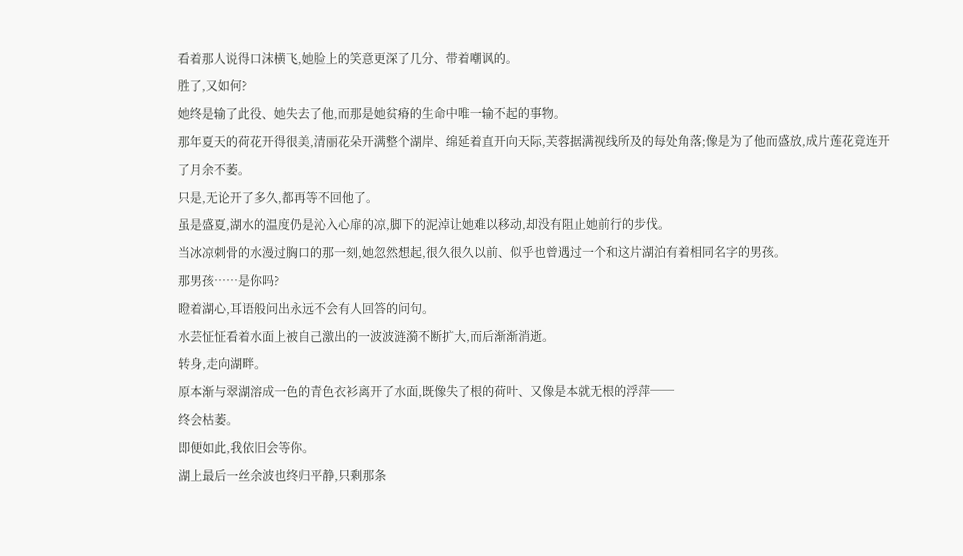看着那人说得口沫横飞,她脸上的笑意更深了几分、带着嘲讽的。
胜了,又如何?
她终是输了此役、她失去了他,而那是她贫瘠的生命中唯一输不起的事物。
那年夏天的荷花开得很美,清丽花朵开满整个湖岸、绵延着直开向天际,芙蓉据满视线所及的每处角落;像是为了他而盛放,成片莲花竟连开了月余不萎。
只是,无论开了多久,都再等不回他了。
虽是盛夏,湖水的温度仍是沁入心扉的凉,脚下的泥淖让她难以移动,却没有阻止她前行的步伐。
当冰凉刺骨的水漫过胸口的那一刻,她忽然想起,很久很久以前、似乎也曾遇过一个和这片湖泊有着相同名字的男孩。
那男孩……是你吗?
瞪着湖心,耳语般问出永远不会有人回答的问句。
水芸怔怔看着水面上被自己激出的一波波涟漪不断扩大,而后渐渐消逝。
转身,走向湖畔。
原本渐与翠湖溶成一色的青色衣衫离开了水面,既像失了根的荷叶、又像是本就无根的浮萍──
终会枯萎。
即便如此,我依旧会等你。
湖上最后一丝余波也终归平静,只剩那条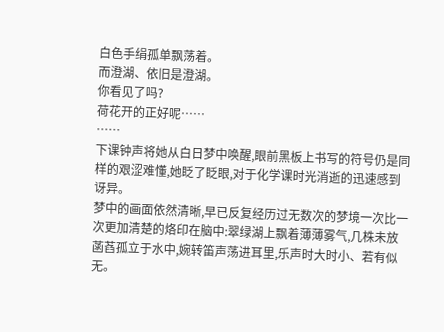白色手绢孤单飘荡着。
而澄湖、依旧是澄湖。
你看见了吗?
荷花开的正好呢……
……
下课钟声将她从白日梦中唤醒,眼前黑板上书写的符号仍是同样的艰涩难懂,她眨了眨眼,对于化学课时光消逝的迅速感到讶异。
梦中的画面依然清晰,早已反复经历过无数次的梦境一次比一次更加清楚的烙印在脑中:翠绿湖上飘着薄薄雾气,几株未放菡萏孤立于水中,婉转笛声荡进耳里,乐声时大时小、若有似无。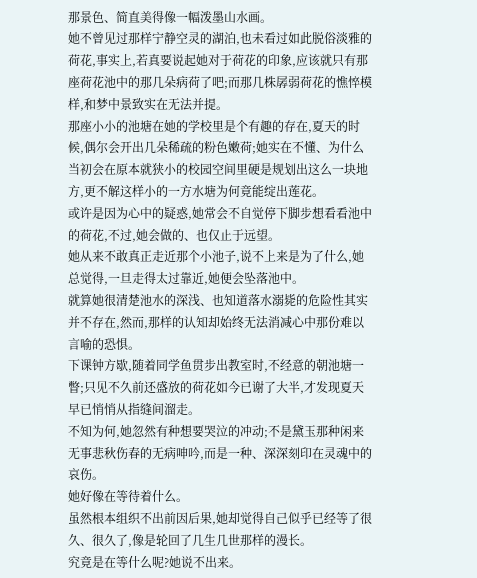那景色、简直美得像一幅泼墨山水画。
她不曾见过那样宁静空灵的湖泊,也未看过如此脱俗淡雅的荷花,事实上,若真要说起她对于荷花的印象,应该就只有那座荷花池中的那几朵病荷了吧;而那几株孱弱荷花的憔悴模样,和梦中景致实在无法并提。
那座小小的池塘在她的学校里是个有趣的存在,夏天的时候,偶尔会开出几朵稀疏的粉色嫩荷;她实在不懂、为什么当初会在原本就狭小的校园空间里硬是规划出这么一块地方,更不解这样小的一方水塘为何竟能绽出莲花。
或许是因为心中的疑惑,她常会不自觉停下脚步想看看池中的荷花,不过,她会做的、也仅止于远望。
她从来不敢真正走近那个小池子,说不上来是为了什么,她总觉得,一旦走得太过靠近,她便会坠落池中。
就算她很清楚池水的深浅、也知道落水溺毙的危险性其实并不存在,然而,那样的认知却始终无法消减心中那份难以言喻的恐惧。
下课钟方歇,随着同学鱼贯步出教室时,不经意的朝池塘一瞥;只见不久前还盛放的荷花如今已谢了大半,才发现夏天早已悄悄从指缝间溜走。
不知为何,她忽然有种想要哭泣的冲动;不是黛玉那种闲来无事悲秋伤春的无病呻吟,而是一种、深深刻印在灵魂中的哀伤。
她好像在等待着什么。
虽然根本组织不出前因后果,她却觉得自己似乎已经等了很久、很久了,像是轮回了几生几世那样的漫长。
究竟是在等什么呢?她说不出来。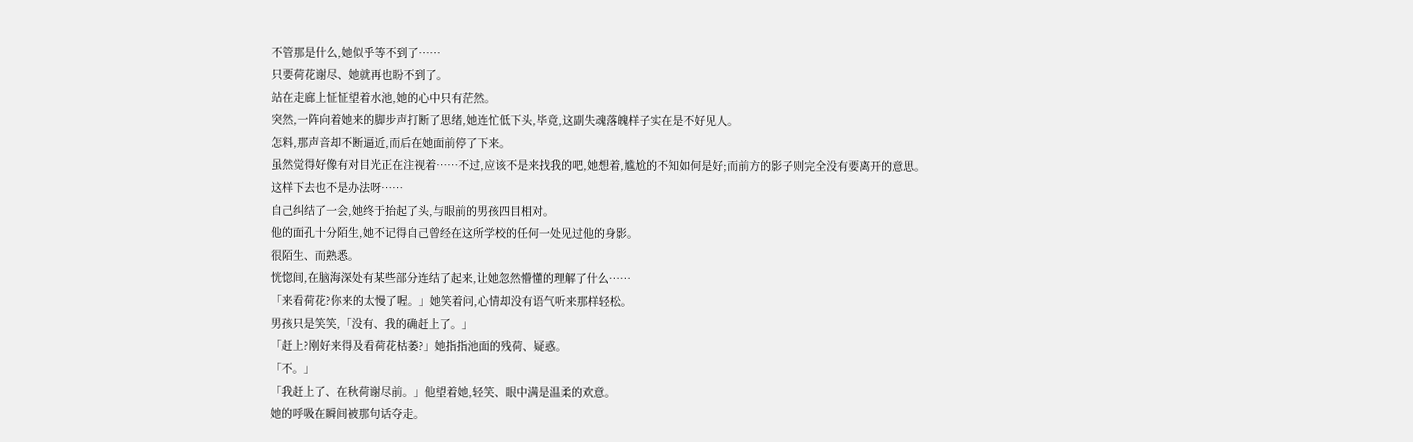不管那是什么,她似乎等不到了……
只要荷花谢尽、她就再也盼不到了。
站在走廊上怔怔望着水池,她的心中只有茫然。
突然,一阵向着她来的脚步声打断了思绪,她连忙低下头,毕竟,这副失魂落魄样子实在是不好见人。
怎料,那声音却不断逼近,而后在她面前停了下来。
虽然觉得好像有对目光正在注视着……不过,应该不是来找我的吧,她想着,尴尬的不知如何是好;而前方的影子则完全没有要离开的意思。
这样下去也不是办法呀……
自己纠结了一会,她终于抬起了头,与眼前的男孩四目相对。
他的面孔十分陌生,她不记得自己曾经在这所学校的任何一处见过他的身影。
很陌生、而熟悉。
恍惚间,在脑海深处有某些部分连结了起来,让她忽然懵懂的理解了什么……
「来看荷花?你来的太慢了喔。」她笑着问,心情却没有语气听来那样轻松。
男孩只是笑笑,「没有、我的确赶上了。」
「赶上?刚好来得及看荷花枯萎?」她指指池面的残荷、疑惑。
「不。」
「我赶上了、在秋荷谢尽前。」他望着她,轻笑、眼中满是温柔的欢意。
她的呼吸在瞬间被那句话夺走。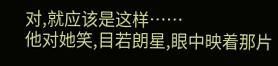对,就应该是这样……
他对她笑,目若朗星,眼中映着那片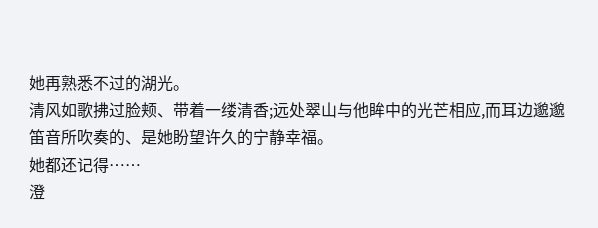她再熟悉不过的湖光。
清风如歌拂过脸颊、带着一缕清香;远处翠山与他眸中的光芒相应,而耳边邈邈笛音所吹奏的、是她盼望许久的宁静幸福。
她都还记得……
澄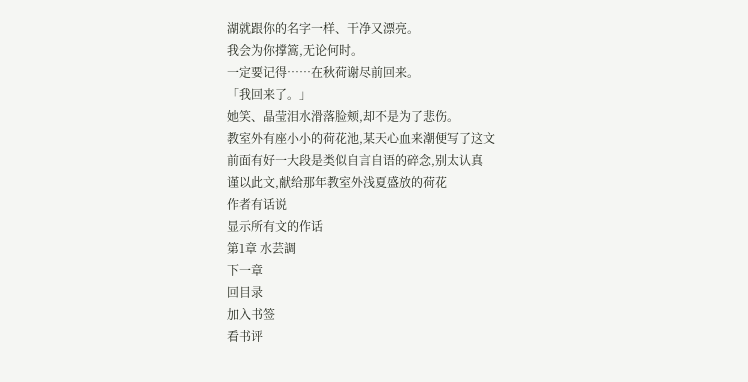湖就跟你的名字一样、干净又漂亮。
我会为你撑篙,无论何时。
一定要记得……在秋荷谢尽前回来。
「我回来了。」
她笑、晶莹泪水滑落脸颊,却不是为了悲伤。
教室外有座小小的荷花池,某天心血来潮便写了这文
前面有好一大段是类似自言自语的碎念,别太认真
谨以此文,献给那年教室外浅夏盛放的荷花
作者有话说
显示所有文的作话
第1章 水芸調
下一章
回目录
加入书签
看书评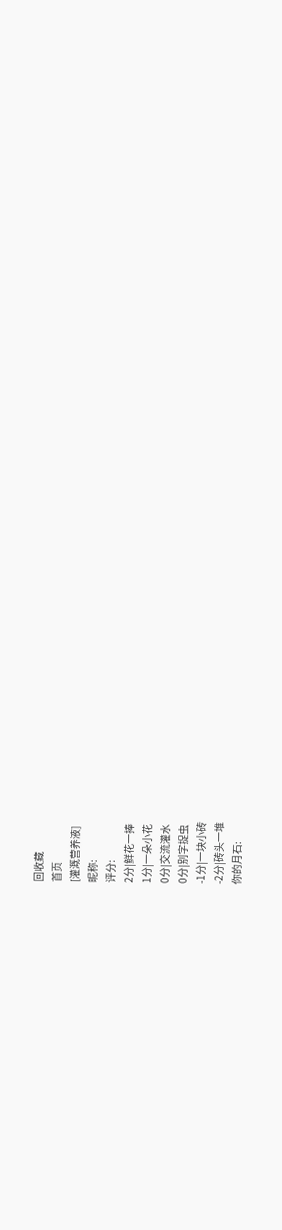回收藏
首页
[灌溉营养液]
昵称:
评分:
2分|鲜花一捧
1分|一朵小花
0分|交流灌水
0分|别字捉虫
-1分|一块小砖
-2分|砖头一堆
你的月石: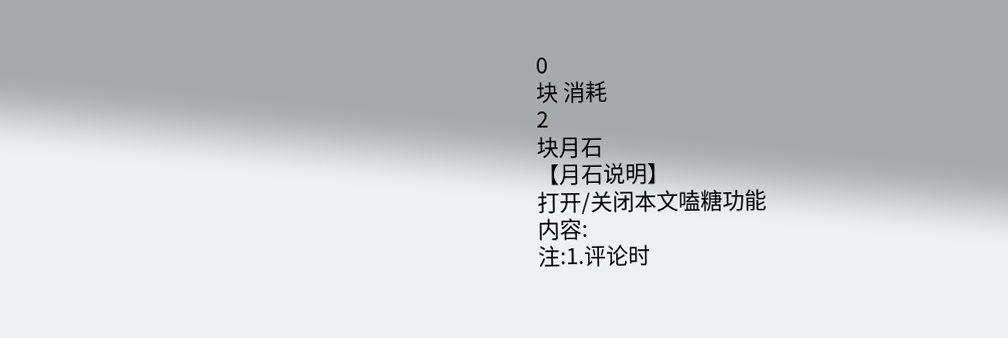0
块 消耗
2
块月石
【月石说明】
打开/关闭本文嗑糖功能
内容:
注:1.评论时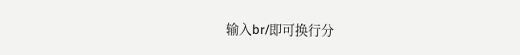输入br/即可换行分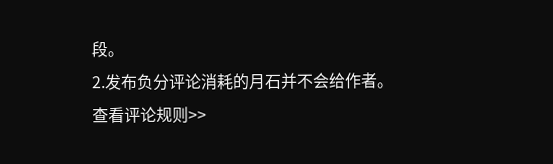段。
2.发布负分评论消耗的月石并不会给作者。
查看评论规则>>